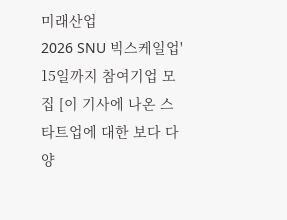미래산업
2026 SNU 빅스케일업' 15일까지 참여기업 모집 [이 기사에 나온 스타트업에 대한 보다 다양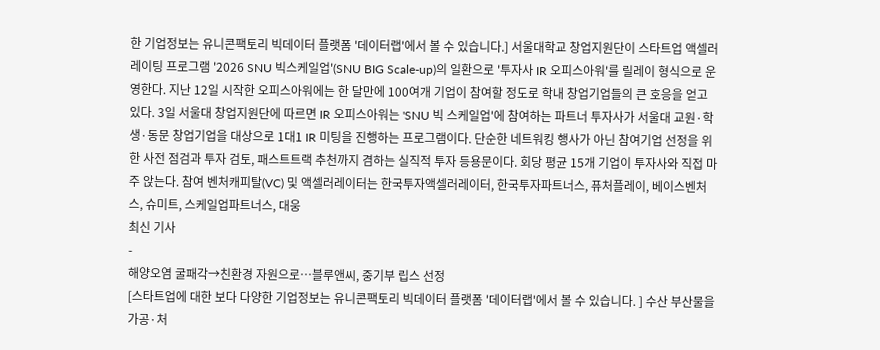한 기업정보는 유니콘팩토리 빅데이터 플랫폼 '데이터랩'에서 볼 수 있습니다.] 서울대학교 창업지원단이 스타트업 액셀러레이팅 프로그램 '2026 SNU 빅스케일업'(SNU BIG Scale-up)의 일환으로 '투자사 IR 오피스아워'를 릴레이 형식으로 운영한다. 지난 12일 시작한 오피스아워에는 한 달만에 100여개 기업이 참여할 정도로 학내 창업기업들의 큰 호응을 얻고 있다. 3일 서울대 창업지원단에 따르면 IR 오피스아워는 'SNU 빅 스케일업'에 참여하는 파트너 투자사가 서울대 교원·학생·동문 창업기업을 대상으로 1대1 IR 미팅을 진행하는 프로그램이다. 단순한 네트워킹 행사가 아닌 참여기업 선정을 위한 사전 점검과 투자 검토, 패스트트랙 추천까지 겸하는 실직적 투자 등용문이다. 회당 평균 15개 기업이 투자사와 직접 마주 앉는다. 참여 벤처캐피탈(VC) 및 액셀러레이터는 한국투자액셀러레이터, 한국투자파트너스, 퓨처플레이, 베이스벤처스, 슈미트, 스케일업파트너스, 대웅
최신 기사
-
해양오염 굴패각→친환경 자원으로…블루앤씨, 중기부 립스 선정
[스타트업에 대한 보다 다양한 기업정보는 유니콘팩토리 빅데이터 플랫폼 '데이터랩'에서 볼 수 있습니다. ] 수산 부산물을 가공·처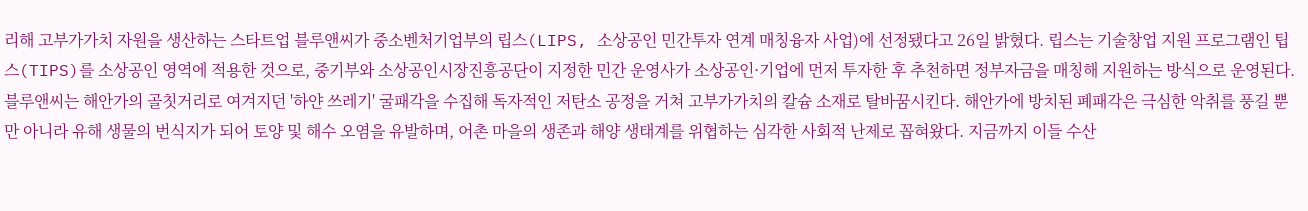리해 고부가가치 자원을 생산하는 스타트업 블루앤씨가 중소벤처기업부의 립스(LIPS, 소상공인 민간투자 연계 매칭융자 사업)에 선정됐다고 26일 밝혔다. 립스는 기술창업 지원 프로그램인 팁스(TIPS)를 소상공인 영역에 적용한 것으로, 중기부와 소상공인시장진흥공단이 지정한 민간 운영사가 소상공인·기업에 먼저 투자한 후 추천하면 정부자금을 매칭해 지원하는 방식으로 운영된다. 블루앤씨는 해안가의 골칫거리로 여겨지던 '하얀 쓰레기' 굴패각을 수집해 독자적인 저탄소 공정을 거쳐 고부가가치의 칼슘 소재로 탈바꿈시킨다. 해안가에 방치된 폐패각은 극심한 악취를 풍길 뿐만 아니라 유해 생물의 번식지가 되어 토양 및 해수 오염을 유발하며, 어촌 마을의 생존과 해양 생태계를 위협하는 심각한 사회적 난제로 꼽혀왔다. 지금까지 이들 수산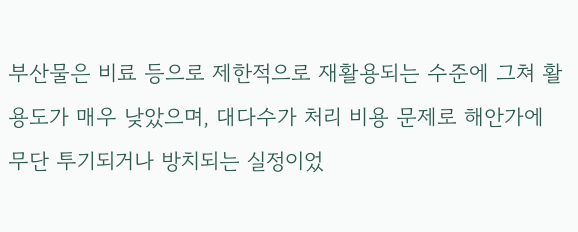부산물은 비료 등으로 제한적으로 재활용되는 수준에 그쳐 활용도가 매우 낮았으며, 대다수가 처리 비용 문제로 해안가에 무단 투기되거나 방치되는 실정이었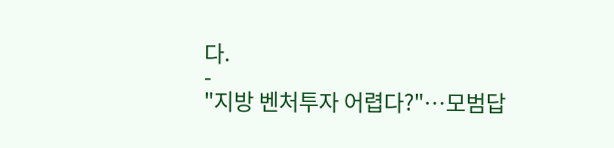다.
-
"지방 벤처투자 어렵다?"…모범답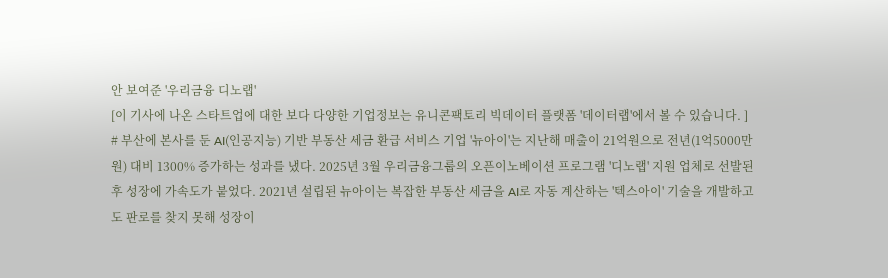안 보여준 '우리금융 디노랩'
[이 기사에 나온 스타트업에 대한 보다 다양한 기업정보는 유니콘팩토리 빅데이터 플랫폼 '데이터랩'에서 볼 수 있습니다. ] # 부산에 본사를 둔 AI(인공지능) 기반 부동산 세금 환급 서비스 기업 '뉴아이'는 지난해 매출이 21억원으로 전년(1억5000만원) 대비 1300% 증가하는 성과를 냈다. 2025년 3월 우리금융그룹의 오픈이노베이션 프로그램 '디노랩' 지원 업체로 선발된 후 성장에 가속도가 붙었다. 2021년 설립된 뉴아이는 복잡한 부동산 세금을 AI로 자동 계산하는 '텍스아이' 기술을 개발하고도 판로를 찾지 못해 성장이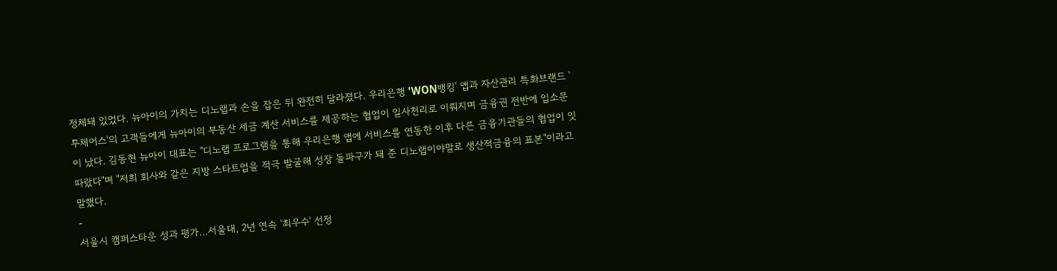정체돼 있었다. 뉴아이의 가치는 디노랩과 손을 잡은 뒤 완전히 달라졌다. 우리은행 'WON뱅킹' 앱과 자산관리 특화브랜드 '투체어스'의 고객들에게 뉴아이의 부동산 세금 계산 서비스를 제공하는 협업이 일사천리로 이뤄지며 금융권 전반에 입소문이 났다. 김동현 뉴아이 대표는 "디노랩 프로그램을 통해 우리은행 앱에 서비스를 연동한 이후 다른 금융기관들의 협업이 잇따랐다"며 "저희 회사와 같은 지방 스타트업을 적극 발굴해 성장 돌파구가 돼 준 디노랩이야말로 생산적금융의 표본"이라고 말했다.
-
서울시 캠퍼스타운 성과 평가…서울대, 2년 연속 '최우수' 선정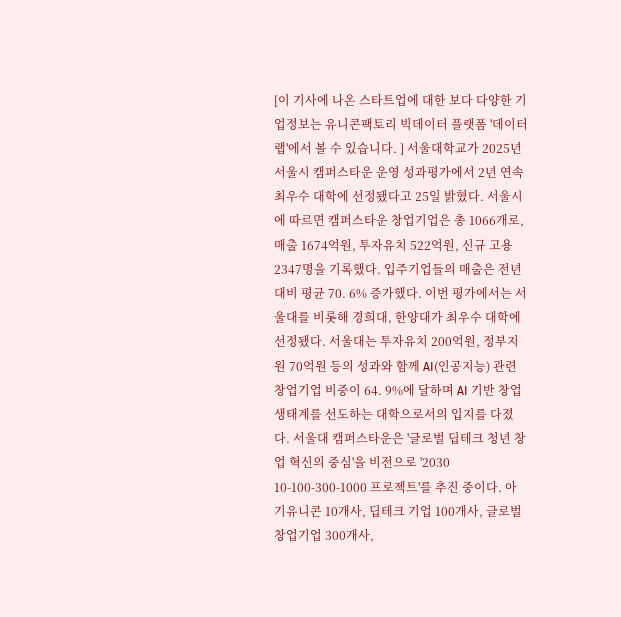[이 기사에 나온 스타트업에 대한 보다 다양한 기업정보는 유니콘팩토리 빅데이터 플랫폼 '데이터랩'에서 볼 수 있습니다. ] 서울대학교가 2025년 서울시 캠퍼스타운 운영 성과평가에서 2년 연속 최우수 대학에 선정됐다고 25일 밝혔다. 서울시에 따르면 캠퍼스타운 창업기업은 총 1066개로, 매출 1674억원, 투자유치 522억원, 신규 고용 2347명을 기록했다. 입주기업들의 매출은 전년 대비 평균 70. 6% 증가했다. 이번 평가에서는 서울대를 비롯해 경희대, 한양대가 최우수 대학에 선정됐다. 서울대는 투자유치 200억원, 정부지원 70억원 등의 성과와 함께 AI(인공지능) 관련 창업기업 비중이 64. 9%에 달하며 AI 기반 창업 생태계를 선도하는 대학으로서의 입지를 다졌다. 서울대 캠퍼스타운은 '글로벌 딥테크 청년 창업 혁신의 중심'을 비전으로 '2030 10-100-300-1000 프로젝트'를 추진 중이다. 아기유니콘 10개사, 딥테크 기업 100개사, 글로벌 창업기업 300개사,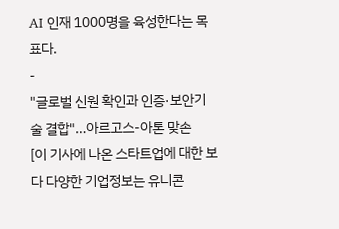AI 인재 1000명을 육성한다는 목표다.
-
"글로벌 신원 확인과 인증·보안기술 결합"…아르고스-아톤 맞손
[이 기사에 나온 스타트업에 대한 보다 다양한 기업정보는 유니콘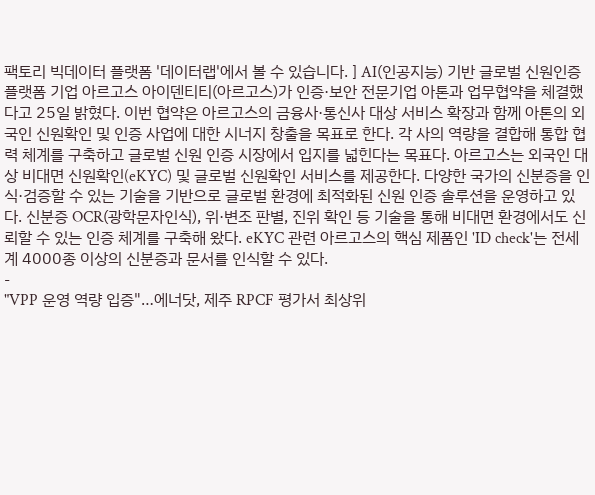팩토리 빅데이터 플랫폼 '데이터랩'에서 볼 수 있습니다. ] AI(인공지능) 기반 글로벌 신원인증 플랫폼 기업 아르고스 아이덴티티(아르고스)가 인증·보안 전문기업 아톤과 업무협약을 체결했다고 25일 밝혔다. 이번 협약은 아르고스의 금융사·통신사 대상 서비스 확장과 함께 아톤의 외국인 신원확인 및 인증 사업에 대한 시너지 창출을 목표로 한다. 각 사의 역량을 결합해 통합 협력 체계를 구축하고 글로벌 신원 인증 시장에서 입지를 넓힌다는 목표다. 아르고스는 외국인 대상 비대면 신원확인(eKYC) 및 글로벌 신원확인 서비스를 제공한다. 다양한 국가의 신분증을 인식·검증할 수 있는 기술을 기반으로 글로벌 환경에 최적화된 신원 인증 솔루션을 운영하고 있다. 신분증 OCR(광학문자인식), 위·변조 판별, 진위 확인 등 기술을 통해 비대면 환경에서도 신뢰할 수 있는 인증 체계를 구축해 왔다. eKYC 관련 아르고스의 핵심 제품인 'ID check'는 전세계 4000종 이상의 신분증과 문서를 인식할 수 있다.
-
"VPP 운영 역량 입증"…에너닷, 제주 RPCF 평가서 최상위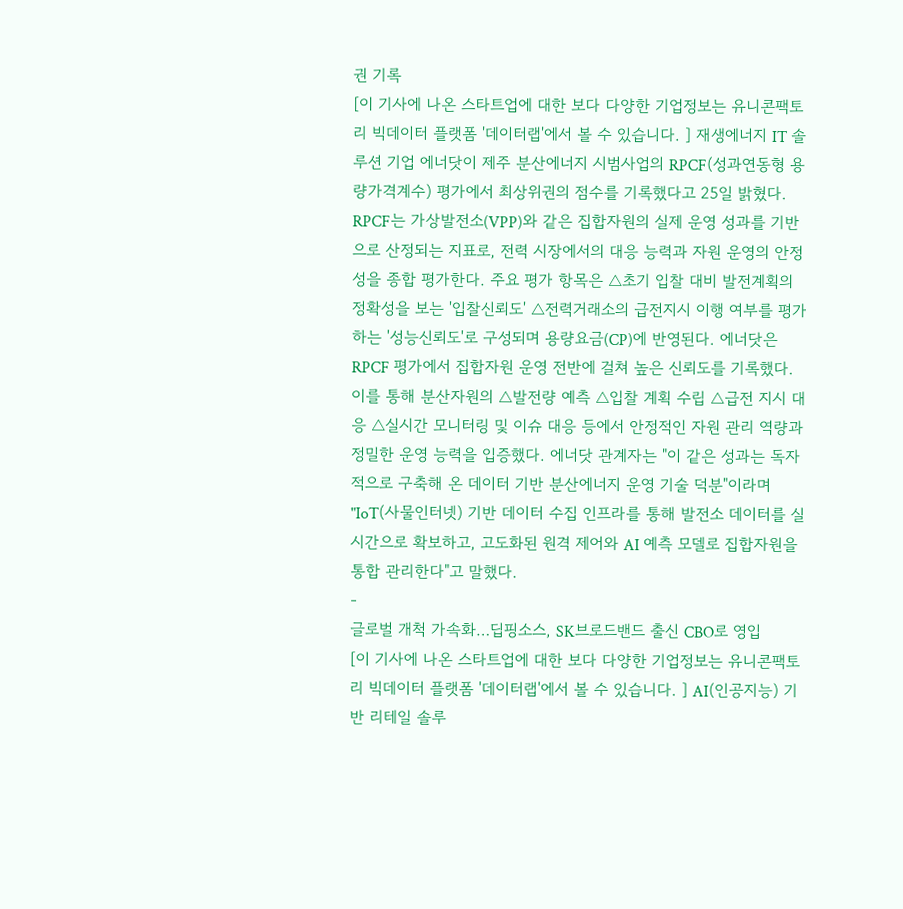권 기록
[이 기사에 나온 스타트업에 대한 보다 다양한 기업정보는 유니콘팩토리 빅데이터 플랫폼 '데이터랩'에서 볼 수 있습니다. ] 재생에너지 IT 솔루션 기업 에너닷이 제주 분산에너지 시범사업의 RPCF(성과연동형 용량가격계수) 평가에서 최상위권의 점수를 기록했다고 25일 밝혔다. RPCF는 가상발전소(VPP)와 같은 집합자원의 실제 운영 성과를 기반으로 산정되는 지표로, 전력 시장에서의 대응 능력과 자원 운영의 안정성을 종합 평가한다. 주요 평가 항목은 △초기 입찰 대비 발전계획의 정확성을 보는 '입찰신뢰도' △전력거래소의 급전지시 이행 여부를 평가하는 '성능신뢰도'로 구성되며 용량요금(CP)에 반영된다. 에너닷은 RPCF 평가에서 집합자원 운영 전반에 걸쳐 높은 신뢰도를 기록했다. 이를 통해 분산자원의 △발전량 예측 △입찰 계획 수립 △급전 지시 대응 △실시간 모니터링 및 이슈 대응 등에서 안정적인 자원 관리 역량과 정밀한 운영 능력을 입증했다. 에너닷 관계자는 "이 같은 성과는 독자적으로 구축해 온 데이터 기반 분산에너지 운영 기술 덕분"이라며 "IoT(사물인터넷) 기반 데이터 수집 인프라를 통해 발전소 데이터를 실시간으로 확보하고, 고도화된 원격 제어와 AI 예측 모델로 집합자원을 통합 관리한다"고 말했다.
-
글로벌 개척 가속화…딥핑소스, SK브로드밴드 출신 CBO로 영입
[이 기사에 나온 스타트업에 대한 보다 다양한 기업정보는 유니콘팩토리 빅데이터 플랫폼 '데이터랩'에서 볼 수 있습니다. ] AI(인공지능) 기반 리테일 솔루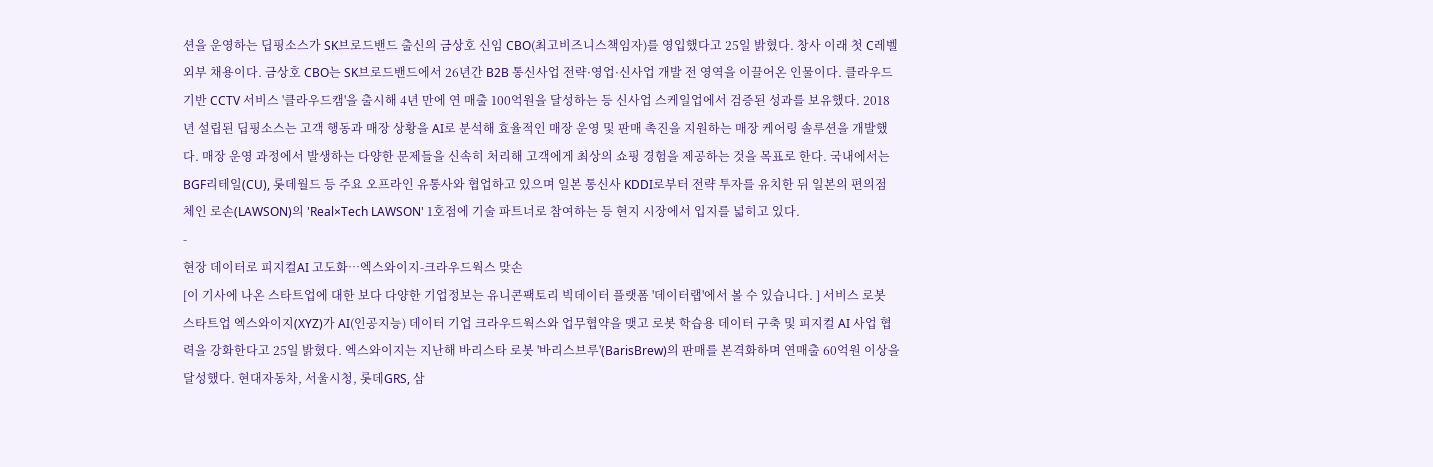션을 운영하는 딥핑소스가 SK브로드밴드 출신의 금상호 신임 CBO(최고비즈니스책임자)를 영입했다고 25일 밝혔다. 창사 이래 첫 C레벨 외부 채용이다. 금상호 CBO는 SK브로드밴드에서 26년간 B2B 통신사업 전략·영업·신사업 개발 전 영역을 이끌어온 인물이다. 클라우드 기반 CCTV 서비스 '클라우드캠'을 출시해 4년 만에 연 매출 100억원을 달성하는 등 신사업 스케일업에서 검증된 성과를 보유했다. 2018년 설립된 딥핑소스는 고객 행동과 매장 상황을 AI로 분석해 효율적인 매장 운영 및 판매 촉진을 지원하는 매장 케어링 솔루션을 개발했다. 매장 운영 과정에서 발생하는 다양한 문제들을 신속히 처리해 고객에게 최상의 쇼핑 경험을 제공하는 것을 목표로 한다. 국내에서는 BGF리테일(CU), 롯데월드 등 주요 오프라인 유통사와 협업하고 있으며 일본 통신사 KDDI로부터 전략 투자를 유치한 뒤 일본의 편의점 체인 로손(LAWSON)의 'Real×Tech LAWSON' 1호점에 기술 파트너로 참여하는 등 현지 시장에서 입지를 넓히고 있다.
-
현장 데이터로 피지컬AI 고도화…엑스와이지-크라우드웍스 맞손
[이 기사에 나온 스타트업에 대한 보다 다양한 기업정보는 유니콘팩토리 빅데이터 플랫폼 '데이터랩'에서 볼 수 있습니다. ] 서비스 로봇 스타트업 엑스와이지(XYZ)가 AI(인공지능) 데이터 기업 크라우드웍스와 업무협약을 맺고 로봇 학습용 데이터 구축 및 피지컬 AI 사업 협력을 강화한다고 25일 밝혔다. 엑스와이지는 지난해 바리스타 로봇 '바리스브루'(BarisBrew)의 판매를 본격화하며 연매출 60억원 이상을 달성했다. 현대자동차, 서울시청, 롯데GRS, 삼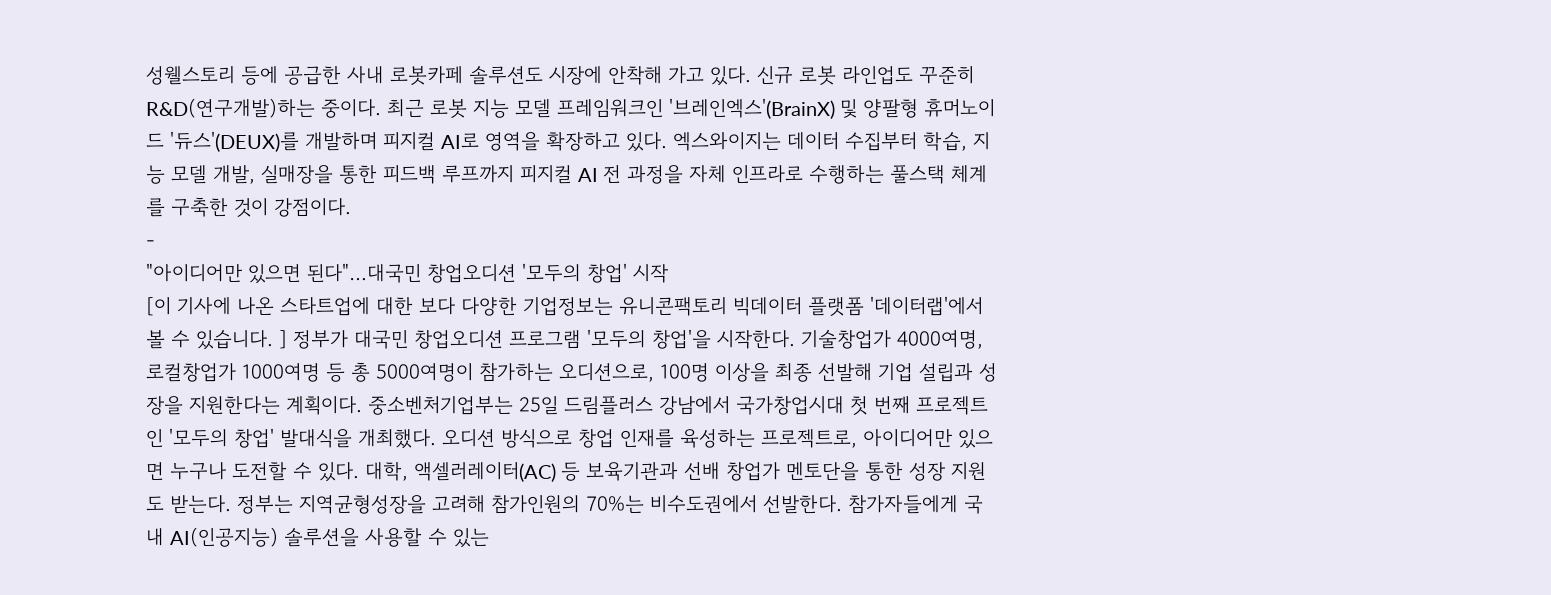성웰스토리 등에 공급한 사내 로봇카페 솔루션도 시장에 안착해 가고 있다. 신규 로봇 라인업도 꾸준히 R&D(연구개발)하는 중이다. 최근 로봇 지능 모델 프레임워크인 '브레인엑스'(BrainX) 및 양팔형 휴머노이드 '듀스'(DEUX)를 개발하며 피지컬 AI로 영역을 확장하고 있다. 엑스와이지는 데이터 수집부터 학습, 지능 모델 개발, 실매장을 통한 피드백 루프까지 피지컬 AI 전 과정을 자체 인프라로 수행하는 풀스택 체계를 구축한 것이 강점이다.
-
"아이디어만 있으면 된다"…대국민 창업오디션 '모두의 창업' 시작
[이 기사에 나온 스타트업에 대한 보다 다양한 기업정보는 유니콘팩토리 빅데이터 플랫폼 '데이터랩'에서 볼 수 있습니다. ] 정부가 대국민 창업오디션 프로그램 '모두의 창업'을 시작한다. 기술창업가 4000여명, 로컬창업가 1000여명 등 총 5000여명이 참가하는 오디션으로, 100명 이상을 최종 선발해 기업 설립과 성장을 지원한다는 계획이다. 중소벤처기업부는 25일 드림플러스 강남에서 국가창업시대 첫 번째 프로젝트인 '모두의 창업' 발대식을 개최했다. 오디션 방식으로 창업 인재를 육성하는 프로젝트로, 아이디어만 있으면 누구나 도전할 수 있다. 대학, 액셀러레이터(AC) 등 보육기관과 선배 창업가 멘토단을 통한 성장 지원도 받는다. 정부는 지역균형성장을 고려해 참가인원의 70%는 비수도권에서 선발한다. 참가자들에게 국내 AI(인공지능) 솔루션을 사용할 수 있는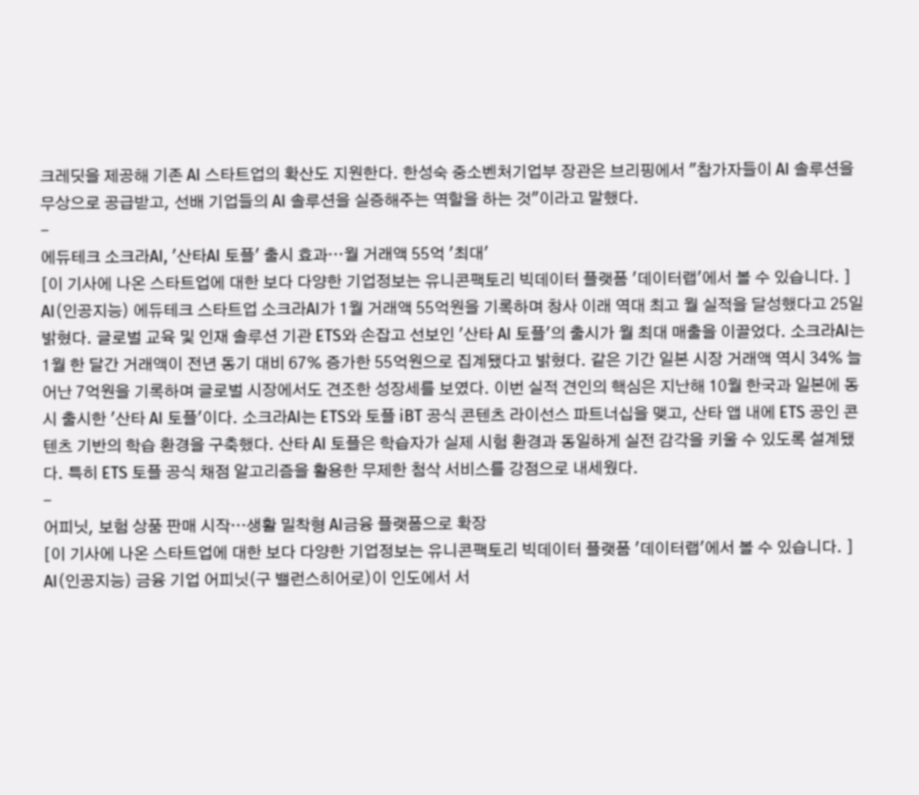크레딧을 제공해 기존 AI 스타트업의 확산도 지원한다. 한성숙 중소벤처기업부 장관은 브리핑에서 "참가자들이 AI 솔루션을 무상으로 공급받고, 선배 기업들의 AI 솔루션을 실증해주는 역할을 하는 것"이라고 말했다.
-
에듀테크 소크라AI, '산타AI 토플' 출시 효과…월 거래액 55억 '최대'
[이 기사에 나온 스타트업에 대한 보다 다양한 기업정보는 유니콘팩토리 빅데이터 플랫폼 '데이터랩'에서 볼 수 있습니다. ] AI(인공지능) 에듀테크 스타트업 소크라AI가 1월 거래액 55억원을 기록하며 창사 이래 역대 최고 월 실적을 달성했다고 25일 밝혔다. 글로벌 교육 및 인재 솔루션 기관 ETS와 손잡고 선보인 '산타 AI 토플'의 출시가 월 최대 매출을 이끌었다. 소크라AI는 1월 한 달간 거래액이 전년 동기 대비 67% 증가한 55억원으로 집계됐다고 밝혔다. 같은 기간 일본 시장 거래액 역시 34% 늘어난 7억원을 기록하며 글로벌 시장에서도 견조한 성장세를 보였다. 이번 실적 견인의 핵심은 지난해 10월 한국과 일본에 동시 출시한 '산타 AI 토플'이다. 소크라AI는 ETS와 토플 iBT 공식 콘텐츠 라이선스 파트너십을 맺고, 산타 앱 내에 ETS 공인 콘텐츠 기반의 학습 환경을 구축했다. 산타 AI 토플은 학습자가 실제 시험 환경과 동일하게 실전 감각을 키울 수 있도록 설계됐다. 특히 ETS 토플 공식 채점 알고리즘을 활용한 무제한 첨삭 서비스를 강점으로 내세웠다.
-
어피닛, 보험 상품 판매 시작…생활 밀착형 AI금융 플랫폼으로 확장
[이 기사에 나온 스타트업에 대한 보다 다양한 기업정보는 유니콘팩토리 빅데이터 플랫폼 '데이터랩'에서 볼 수 있습니다. ] AI(인공지능) 금융 기업 어피닛(구 밸런스히어로)이 인도에서 서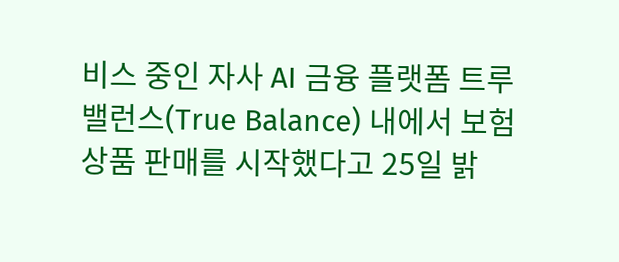비스 중인 자사 AI 금융 플랫폼 트루밸런스(True Balance) 내에서 보험 상품 판매를 시작했다고 25일 밝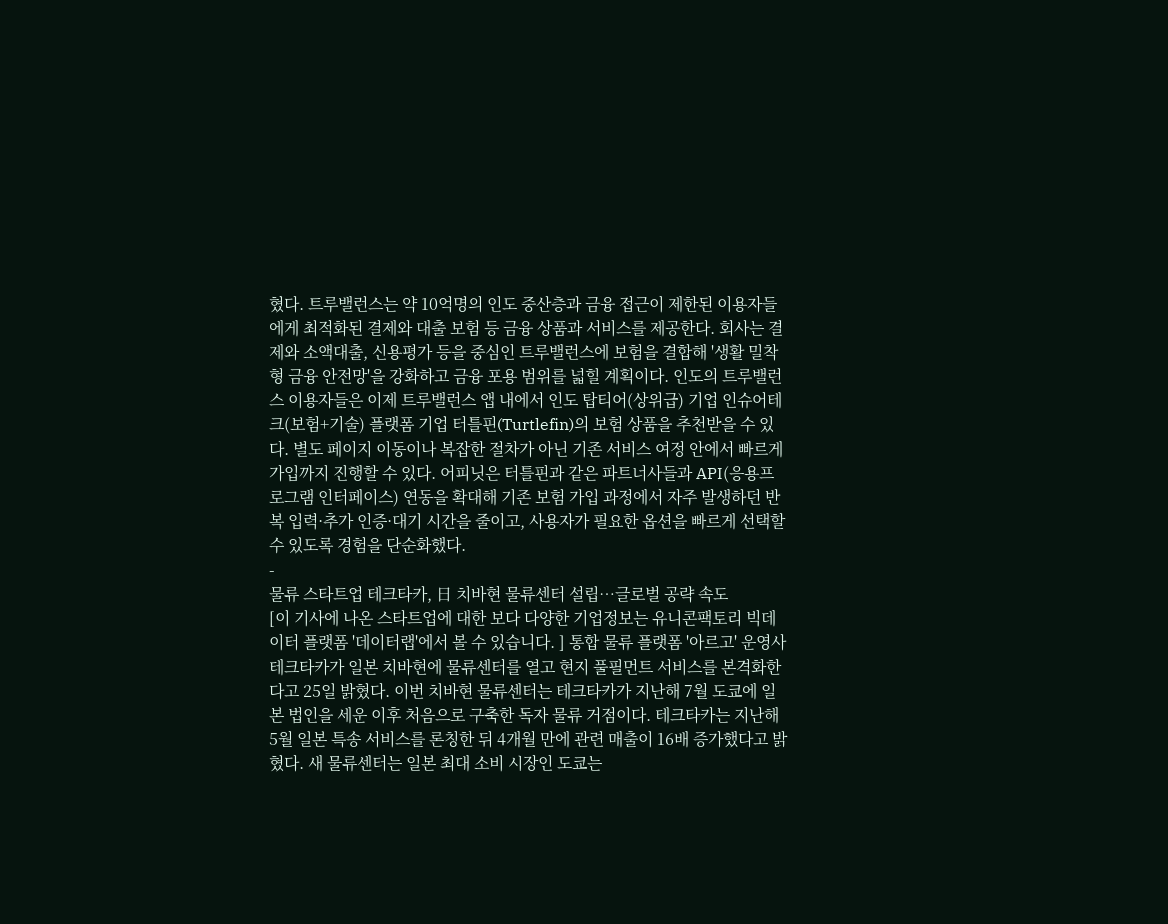혔다. 트루밸런스는 약 10억명의 인도 중산층과 금융 접근이 제한된 이용자들에게 최적화된 결제와 대출 보험 등 금융 상품과 서비스를 제공한다. 회사는 결제와 소액대출, 신용평가 등을 중심인 트루밸런스에 보험을 결합해 '생활 밀착형 금융 안전망'을 강화하고 금융 포용 범위를 넓힐 계획이다. 인도의 트루밸런스 이용자들은 이제 트루밸런스 앱 내에서 인도 탑티어(상위급) 기업 인슈어테크(보험+기술) 플랫폼 기업 터틀핀(Turtlefin)의 보험 상품을 추천받을 수 있다. 별도 페이지 이동이나 복잡한 절차가 아닌 기존 서비스 여정 안에서 빠르게 가입까지 진행할 수 있다. 어피닛은 터틀핀과 같은 파트너사들과 API(응용프로그램 인터페이스) 연동을 확대해 기존 보험 가입 과정에서 자주 발생하던 반복 입력·추가 인증·대기 시간을 줄이고, 사용자가 필요한 옵션을 빠르게 선택할 수 있도록 경험을 단순화했다.
-
물류 스타트업 테크타카, 日 치바현 물류센터 설립…글로벌 공략 속도
[이 기사에 나온 스타트업에 대한 보다 다양한 기업정보는 유니콘팩토리 빅데이터 플랫폼 '데이터랩'에서 볼 수 있습니다. ] 통합 물류 플랫폼 '아르고' 운영사 테크타카가 일본 치바현에 물류센터를 열고 현지 풀필먼트 서비스를 본격화한다고 25일 밝혔다. 이번 치바현 물류센터는 테크타카가 지난해 7월 도쿄에 일본 법인을 세운 이후 처음으로 구축한 독자 물류 거점이다. 테크타카는 지난해 5월 일본 특송 서비스를 론칭한 뒤 4개월 만에 관련 매출이 16배 증가했다고 밝혔다. 새 물류센터는 일본 최대 소비 시장인 도쿄는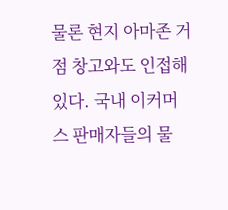물론 현지 아마존 거점 창고와도 인접해 있다. 국내 이커머스 판매자들의 물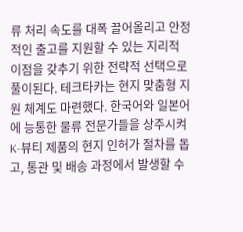류 처리 속도를 대폭 끌어올리고 안정적인 출고를 지원할 수 있는 지리적 이점을 갖추기 위한 전략적 선택으로 풀이된다. 테크타카는 현지 맞춤형 지원 체계도 마련했다. 한국어와 일본어에 능통한 물류 전문가들을 상주시켜 K-뷰티 제품의 현지 인허가 절차를 돕고, 통관 및 배송 과정에서 발생할 수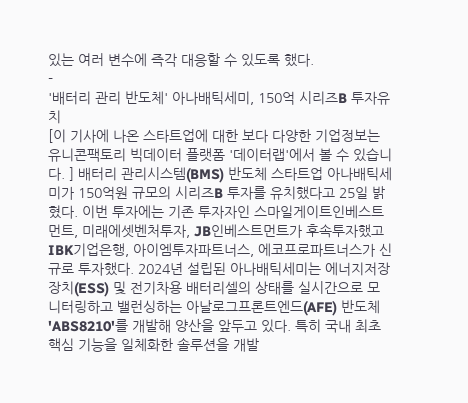있는 여러 변수에 즉각 대응할 수 있도록 했다.
-
'배터리 관리 반도체' 아나배틱세미, 150억 시리즈B 투자유치
[이 기사에 나온 스타트업에 대한 보다 다양한 기업정보는 유니콘팩토리 빅데이터 플랫폼 '데이터랩'에서 볼 수 있습니다. ] 배터리 관리시스템(BMS) 반도체 스타트업 아나배틱세미가 150억원 규모의 시리즈B 투자를 유치했다고 25일 밝혔다. 이번 투자에는 기존 투자자인 스마일게이트인베스트먼트, 미래에셋벤처투자, JB인베스트먼트가 후속투자했고 IBK기업은행, 아이엠투자파트너스, 에코프로파트너스가 신규로 투자했다. 2024년 설립된 아나배틱세미는 에너지저장장치(ESS) 및 전기차용 배터리셀의 상태를 실시간으로 모니터링하고 밸런싱하는 아날로그프론트엔드(AFE) 반도체 'ABS8210'를 개발해 양산을 앞두고 있다. 특히 국내 최초 핵심 기능을 일체화한 솔루션을 개발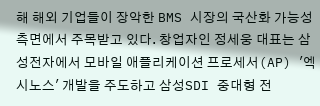해 해외 기업들이 장악한 BMS 시장의 국산화 가능성 측면에서 주목받고 있다. 창업자인 정세웅 대표는 삼성전자에서 모바일 애플리케이션 프로세서(AP) '엑시노스' 개발을 주도하고 삼성SDI 중대형 전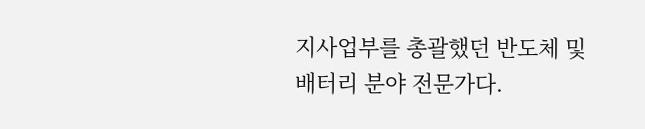지사업부를 총괄했던 반도체 및 배터리 분야 전문가다.